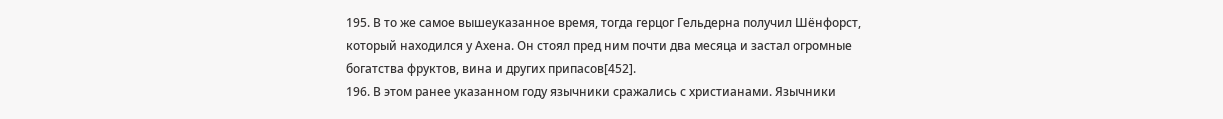195. В то же самое вышеуказанное время, тогда герцог Гельдерна получил Шёнфорст, который находился у Ахена. Он стоял пред ним почти два месяца и застал огромные богатства фруктов, вина и других припасов[452].
196. В этом ранее указанном году язычники сражались с христианами. Язычники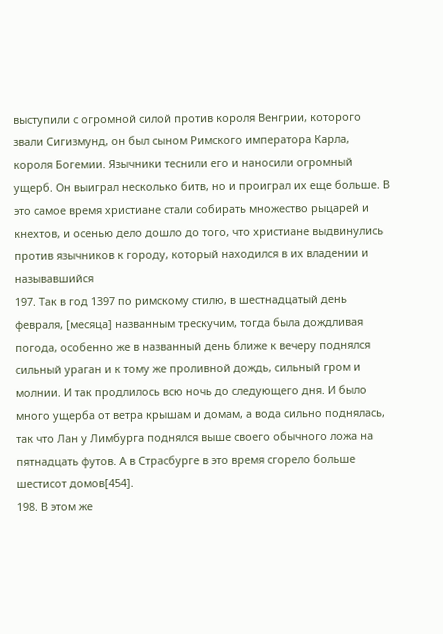выступили с огромной силой против короля Венгрии, которого звали Сигизмунд, он был сыном Римского императора Карла, короля Богемии. Язычники теснили его и наносили огромный ущерб. Он выиграл несколько битв, но и проиграл их еще больше. В это самое время христиане стали собирать множество рыцарей и кнехтов, и осенью дело дошло до того, что христиане выдвинулись против язычников к городу, который находился в их владении и называвшийся
197. Так в год 1397 по римскому стилю, в шестнадцатый день февраля, [месяца] названным трескучим, тогда была дождливая погода, особенно же в названный день ближе к вечеру поднялся сильный ураган и к тому же проливной дождь, сильный гром и молнии. И так продлилось всю ночь до следующего дня. И было много ущерба от ветра крышам и домам, а вода сильно поднялась, так что Лан у Лимбурга поднялся выше своего обычного ложа на пятнадцать футов. А в Страсбурге в это время сгорело больше шестисот домов[454].
198. В этом же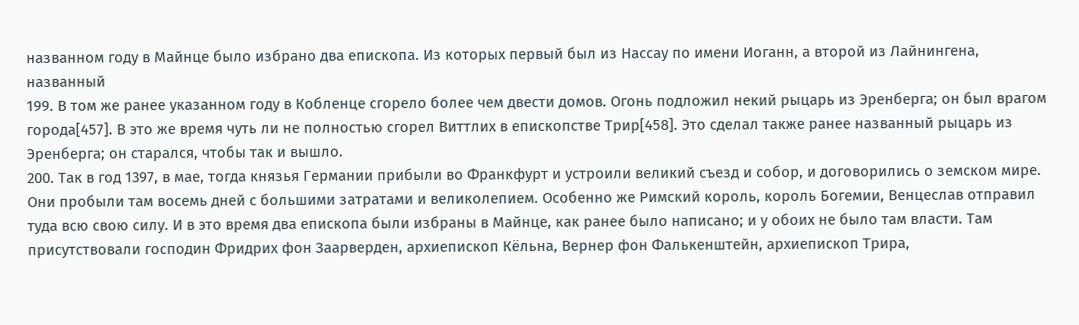названном году в Майнце было избрано два епископа. Из которых первый был из Нассау по имени Иоганн, а второй из Лайнингена, названный
199. В том же ранее указанном году в Кобленце сгорело более чем двести домов. Огонь подложил некий рыцарь из Эренберга; он был врагом города[457]. В это же время чуть ли не полностью сгорел Виттлих в епископстве Трир[458]. Это сделал также ранее названный рыцарь из Эренберга; он старался, чтобы так и вышло.
200. Так в год 1397, в мае, тогда князья Германии прибыли во Франкфурт и устроили великий съезд и собор, и договорились о земском мире. Они пробыли там восемь дней с большими затратами и великолепием. Особенно же Римский король, король Богемии, Венцеслав отправил туда всю свою силу. И в это время два епископа были избраны в Майнце, как ранее было написано; и у обоих не было там власти. Там присутствовали господин Фридрих фон Заарверден, архиепископ Кёльна, Вернер фон Фалькенштейн, архиепископ Трира,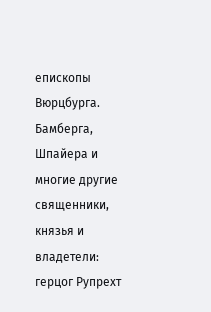епископы Вюрцбурга. Бамберга, Шпайера и многие другие священники, князья и владетели: герцог Рупрехт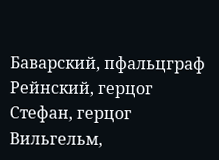Баварский, пфальцграф Рейнский, герцог Стефан, герцог Вильгельм,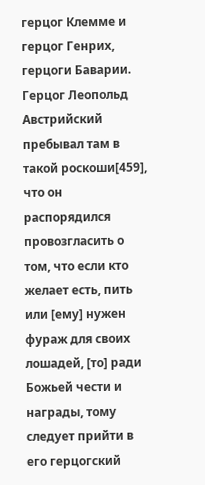герцог Клемме и герцог Генрих, герцоги Баварии. Герцог Леопольд Австрийский пребывал там в такой роскоши[459], что он распорядился провозгласить о том, что если кто желает есть, пить или [ему] нужен фураж для своих лошадей, [то] ради Божьей чести и награды, тому следует прийти в его герцогский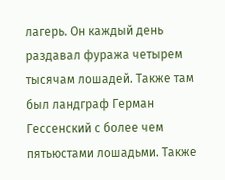лагерь. Он каждый день раздавал фуража четырем тысячам лошадей. Также там был ландграф Герман Гессенский с более чем пятьюстами лошадьми. Также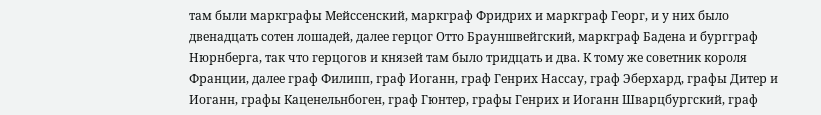там были маркграфы Мейссенский, маркграф Фридрих и маркграф Георг, и у них было двенадцать сотен лошадей, далее герцог Отто Брауншвейгский, маркграф Бадена и бургграф Нюрнберга, так что герцогов и князей там было тридцать и два. К тому же советник короля Франции, далее граф Филипп, граф Иоганн, граф Генрих Нассау, граф Эберхард, графы Дитер и Иоганн, графы Каценельнбоген, граф Гюнтер, графы Генрих и Иоганн Шварцбургский, граф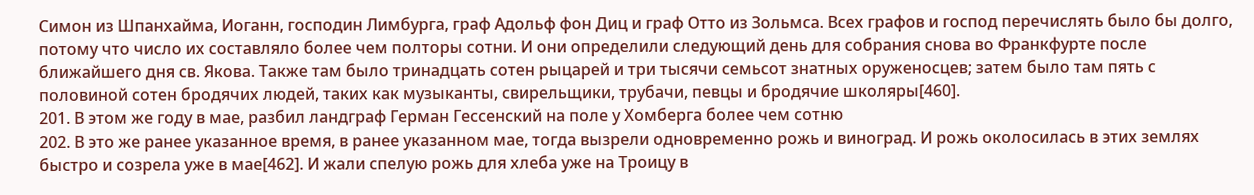Симон из Шпанхайма, Иоганн, господин Лимбурга, граф Адольф фон Диц и граф Отто из Зольмса. Всех графов и господ перечислять было бы долго, потому что число их составляло более чем полторы сотни. И они определили следующий день для собрания снова во Франкфурте после ближайшего дня св. Якова. Также там было тринадцать сотен рыцарей и три тысячи семьсот знатных оруженосцев; затем было там пять с половиной сотен бродячих людей, таких как музыканты, свирельщики, трубачи, певцы и бродячие школяры[460].
201. В этом же году в мае, разбил ландграф Герман Гессенский на поле у Хомберга более чем сотню
202. В это же ранее указанное время, в ранее указанном мае, тогда вызрели одновременно рожь и виноград. И рожь околосилась в этих землях быстро и созрела уже в мае[462]. И жали спелую рожь для хлеба уже на Троицу в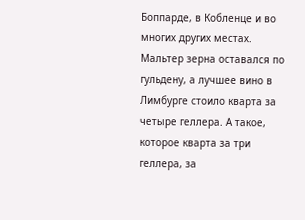Боппарде, в Кобленце и во многих других местах. Мальтер зерна оставался по гульдену, а лучшее вино в Лимбурге стоило кварта за четыре геллера. А такое, которое кварта за три геллера, за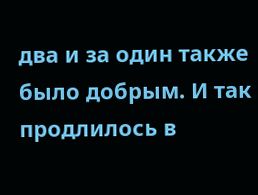два и за один также было добрым. И так продлилось в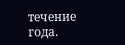течение года.